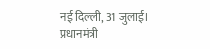नई दिल्ली, 31 जुलाई।
प्रधानमंत्री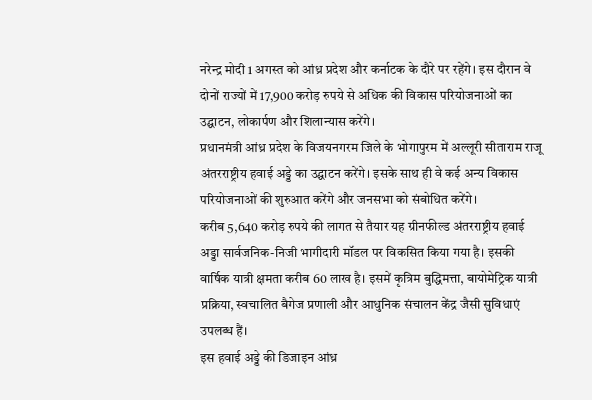नरेन्द्र मोदी 1 अगस्त को आंध्र प्रदेश और कर्नाटक के दौरे पर रहेंगे। इस दौरान वे दोनों राज्यों में 17,900 करोड़ रुपये से अधिक की विकास परियोजनाओं का उद्घाटन, लोकार्पण और शिलान्यास करेंगे।
प्रधानमंत्री आंध्र प्रदेश के विजयनगरम जिले के भोगापुरम में अल्लूरी सीताराम राजू अंतरराष्ट्रीय हवाई अड्डे का उद्घाटन करेंगे। इसके साथ ही वे कई अन्य विकास परियोजनाओं की शुरुआत करेंगे और जनसभा को संबोधित करेंगे।
करीब 5,640 करोड़ रुपये की लागत से तैयार यह ग्रीनफील्ड अंतरराष्ट्रीय हवाई अड्डा सार्वजनिक-निजी भागीदारी मॉडल पर विकसित किया गया है। इसकी वार्षिक यात्री क्षमता करीब 60 लाख है। इसमें कृत्रिम बुद्धिमत्ता, बायोमेट्रिक यात्री प्रक्रिया, स्वचालित बैगेज प्रणाली और आधुनिक संचालन केंद्र जैसी सुविधाएं उपलब्ध हैं।
इस हवाई अड्डे की डिजाइन आंध्र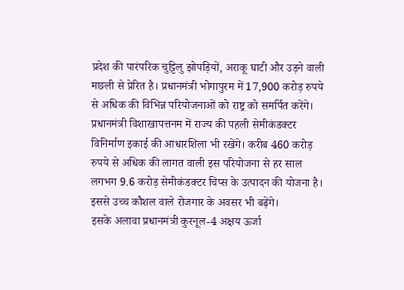प्रदेश की पारंपरिक चुट्टिलु झोपड़ियों, अराकू घाटी और उड़ने वाली मछली से प्रेरित है। प्रधानमंत्री भोगापुरम में 17,900 करोड़ रुपये से अधिक की विभिन्न परियोजनाओं को राष्ट्र को समर्पित करेंगे।
प्रधानमंत्री विशाखापत्तनम में राज्य की पहली सेमीकंडक्टर विनिर्माण इकाई की आधारशिला भी रखेंगे। करीब 460 करोड़ रुपये से अधिक की लागत वाली इस परियोजना से हर साल लगभग 9.6 करोड़ सेमीकंडक्टर चिप्स के उत्पादन की योजना है। इससे उच्च कौशल वाले रोजगार के अवसर भी बढ़ेंगे।
इसके अलावा प्रधानमंत्री कुरनूल-4 अक्षय ऊर्जा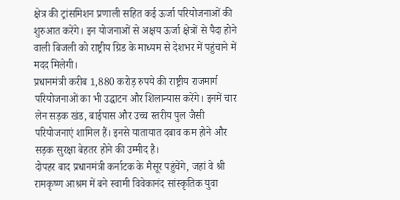क्षेत्र की ट्रांसमिशन प्रणाली सहित कई ऊर्जा परियोजनाओं की शुरुआत करेंगे। इन योजनाओं से अक्षय ऊर्जा क्षेत्रों से पैदा होने वाली बिजली को राष्ट्रीय ग्रिड के माध्यम से देशभर में पहुंचाने में मदद मिलेगी।
प्रधानमंत्री करीब 1,880 करोड़ रुपये की राष्ट्रीय राजमार्ग परियोजनाओं का भी उद्घाटन और शिलान्यास करेंगे। इनमें चार लेन सड़क खंड, बाईपास और उच्च स्तरीय पुल जैसी परियोजनाएं शामिल हैं। इनसे यातायात दबाव कम होने और सड़क सुरक्षा बेहतर होने की उम्मीद है।
दोपहर बाद प्रधानमंत्री कर्नाटक के मैसूर पहुंचेंगे, जहां वे श्री रामकृष्ण आश्रम में बने स्वामी विवेकानंद सांस्कृतिक युवा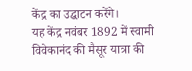केंद्र का उद्घाटन करेंगे।
यह केंद्र नवंबर 1892 में स्वामी विवेकानंद की मैसूर यात्रा की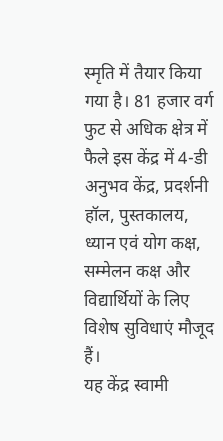स्मृति में तैयार किया गया है। 81 हजार वर्ग फुट से अधिक क्षेत्र में फैले इस केंद्र में 4-डी अनुभव केंद्र, प्रदर्शनी हॉल, पुस्तकालय, ध्यान एवं योग कक्ष, सम्मेलन कक्ष और विद्यार्थियों के लिए विशेष सुविधाएं मौजूद हैं।
यह केंद्र स्वामी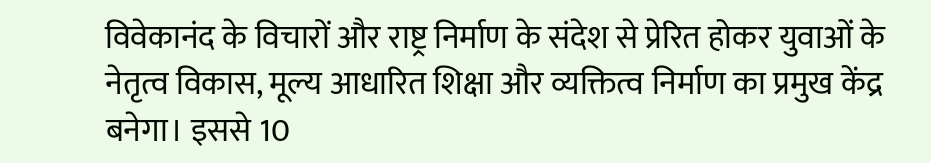विवेकानंद के विचारों और राष्ट्र निर्माण के संदेश से प्रेरित होकर युवाओं के नेतृत्व विकास, मूल्य आधारित शिक्षा और व्यक्तित्व निर्माण का प्रमुख केंद्र बनेगा। इससे 10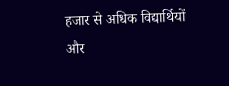हजार से अधिक विद्यार्थियों और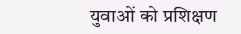युवाओं को प्रशिक्षण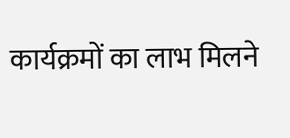कार्यक्रमों का लाभ मिलने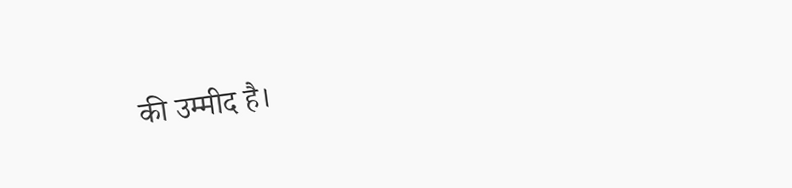की उम्मीद है।